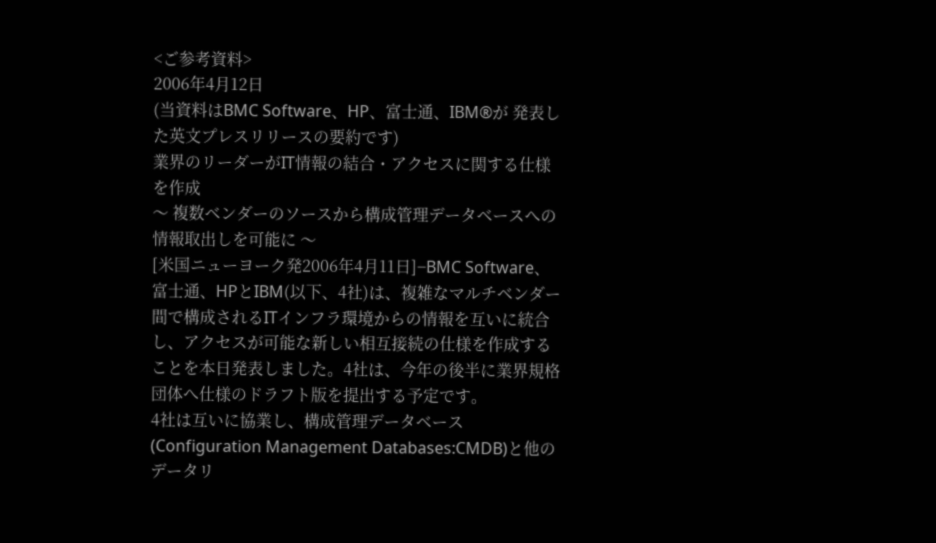<ご参考資料>
2006年4月12日
(当資料はBMC Software、HP、富士通、IBM®が 発表した英文プレスリリースの要約です)
業界のリーダーがIT情報の結合・アクセスに関する仕様を作成
〜 複数ベンダーのソースから構成管理データベースへの情報取出しを可能に 〜
[米国ニューヨーク発2006年4月11日]−BMC Software、富士通、HPとIBM(以下、4社)は、複雑なマルチベンダー間で構成されるITインフラ環境からの情報を互いに統合し、アクセスが可能な新しい相互接続の仕様を作成することを本日発表しました。4社は、今年の後半に業界規格団体へ仕様のドラフト版を提出する予定です。
4社は互いに協業し、構成管理データベース (Configuration Management Databases:CMDB)と他のデータリ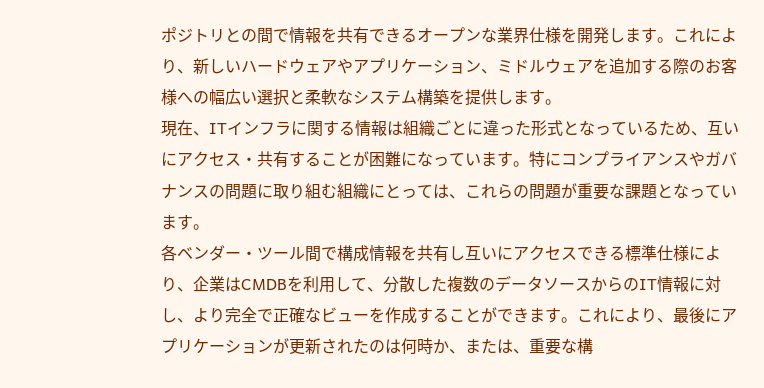ポジトリとの間で情報を共有できるオープンな業界仕様を開発します。これにより、新しいハードウェアやアプリケーション、ミドルウェアを追加する際のお客様への幅広い選択と柔軟なシステム構築を提供します。
現在、ITインフラに関する情報は組織ごとに違った形式となっているため、互いにアクセス・共有することが困難になっています。特にコンプライアンスやガバナンスの問題に取り組む組織にとっては、これらの問題が重要な課題となっています。
各ベンダー・ツール間で構成情報を共有し互いにアクセスできる標準仕様により、企業はCMDBを利用して、分散した複数のデータソースからのIT情報に対し、より完全で正確なビューを作成することができます。これにより、最後にアプリケーションが更新されたのは何時か、または、重要な構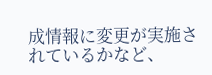成情報に変更が実施されているかなど、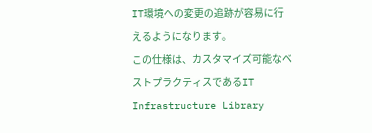IT環境への変更の追跡が容易に行えるようになります。
この仕様は、カスタマイズ可能なベストプラクティスであるIT Infrastructure Library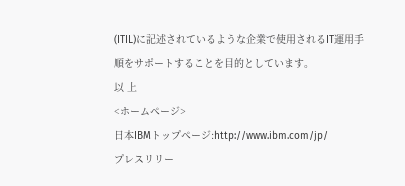(ITIL)に記述されているような企業で使用されるIT運用手順をサポートすることを目的としています。
以 上
<ホームページ>
日本IBMトップページ:http://www.ibm.com/jp/
プレスリリー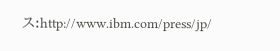ス:http://www.ibm.com/press/jp/